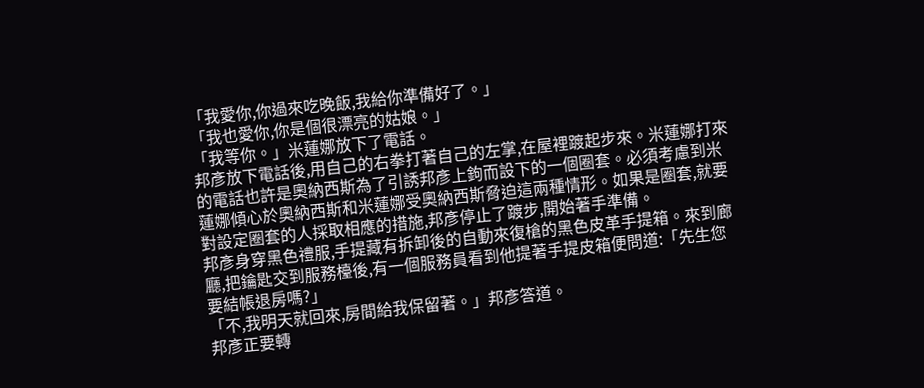「我愛你,你過來吃晚飯,我給你準備好了。」
「我也愛你,你是個很漂亮的姑娘。」
「我等你。」米蓮娜放下了電話。
邦彥放下電話後,用自己的右拳打著自己的左掌,在屋裡踱起步來。米蓮娜打來的電話也許是奧納西斯為了引誘邦彥上鉤而設下的一個圈套。必須考慮到米蓮娜傾心於奧納西斯和米蓮娜受奧納西斯脅迫這兩種情形。如果是圈套,就要對設定圈套的人採取相應的措施,邦彥停止了踱步,開始著手準備。
邦彥身穿黑色禮服,手提藏有拆卸後的自動來復槍的黑色皮革手提箱。來到廊廳,把鑰匙交到服務檯後,有一個服務員看到他提著手提皮箱便問道:「先生您要結帳退房嗎?」
「不,我明天就回來,房間給我保留著。」邦彥答道。
邦彥正要轉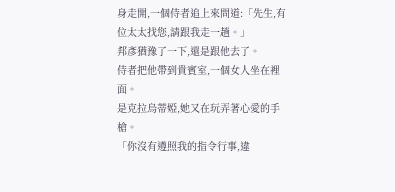身走開,一個侍者追上來問道:「先生,有位太太找您,請跟我走一趟。」
邦彥猶豫了一下,還是跟他去了。
侍者把他帶到貴賓室,一個女人坐在裡面。
是克拉烏蒂婭,她又在玩弄著心愛的手槍。
「你沒有遵照我的指令行事,違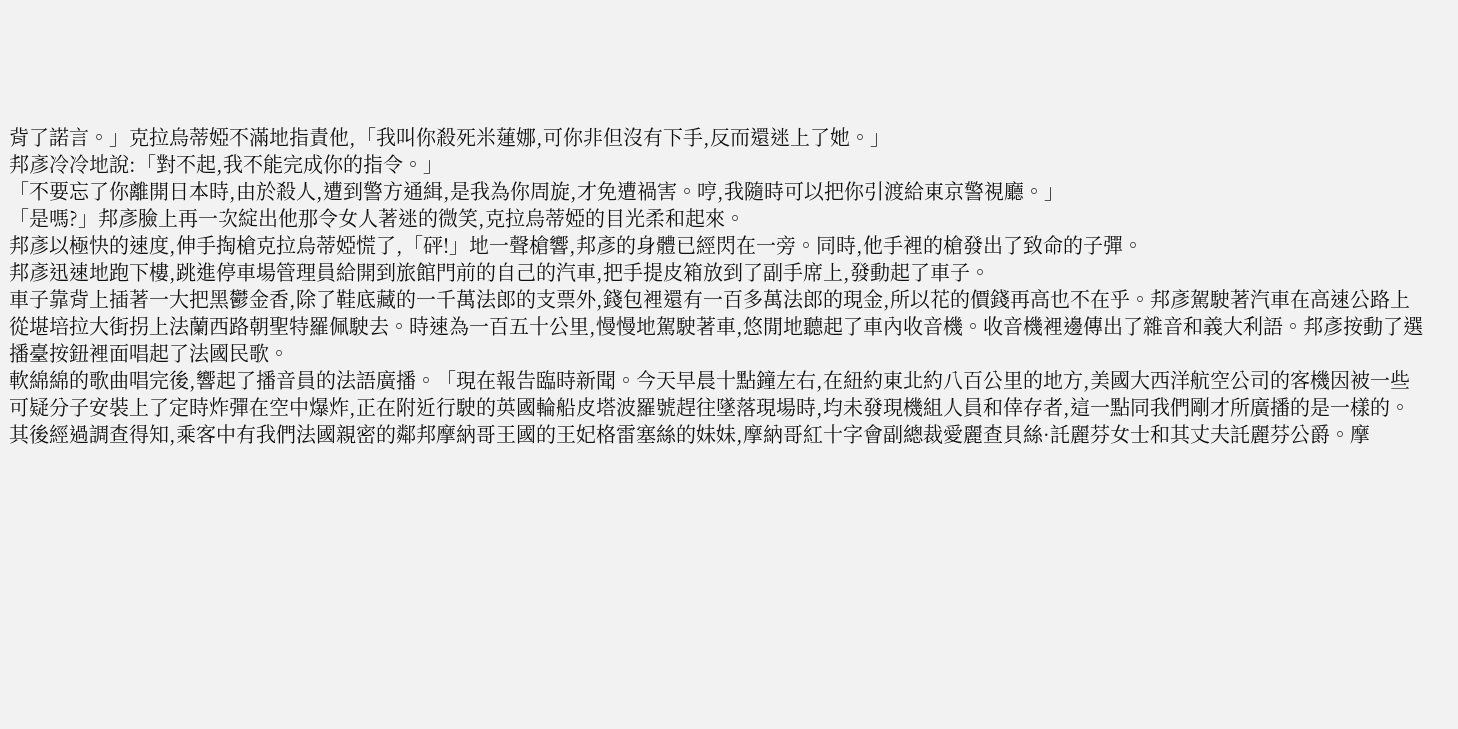背了諾言。」克拉烏蒂婭不滿地指責他,「我叫你殺死米蓮娜,可你非但沒有下手,反而還迷上了她。」
邦彥冷冷地說:「對不起,我不能完成你的指令。」
「不要忘了你離開日本時,由於殺人,遭到警方通緝,是我為你周旋,才免遭禍害。哼,我隨時可以把你引渡給東京警視廳。」
「是嗎?」邦彥臉上再一次綻出他那令女人著迷的微笑,克拉烏蒂婭的目光柔和起來。
邦彥以極快的速度,伸手掏槍克拉烏蒂婭慌了,「砰!」地一聲槍響,邦彥的身體已經閃在一旁。同時,他手裡的槍發出了致命的子彈。
邦彥迅速地跑下樓,跳進停車場管理員給開到旅館門前的自己的汽車,把手提皮箱放到了副手席上,發動起了車子。
車子靠背上插著一大把黑鬱金香,除了鞋底藏的一千萬法郎的支票外,錢包裡還有一百多萬法郎的現金,所以花的價錢再高也不在乎。邦彥駕駛著汽車在高速公路上從堪培拉大街拐上法蘭西路朝聖特羅佩駛去。時速為一百五十公里,慢慢地駕駛著車,悠閒地聽起了車內收音機。收音機裡邊傳出了雜音和義大利語。邦彥按動了選播臺按鈕裡面唱起了法國民歌。
軟綿綿的歌曲唱完後,響起了播音員的法語廣播。「現在報告臨時新聞。今天早晨十點鐘左右,在紐約東北約八百公里的地方,美國大西洋航空公司的客機因被一些可疑分子安裝上了定時炸彈在空中爆炸,正在附近行駛的英國輪船皮塔波羅號趕往墜落現場時,均未發現機組人員和倖存者,這一點同我們剛才所廣播的是一樣的。其後經過調查得知,乘客中有我們法國親密的鄰邦摩納哥王國的王妃格雷塞絲的妹妹,摩納哥紅十字會副總裁愛麗查貝絲·託麗芬女士和其丈夫託麗芬公爵。摩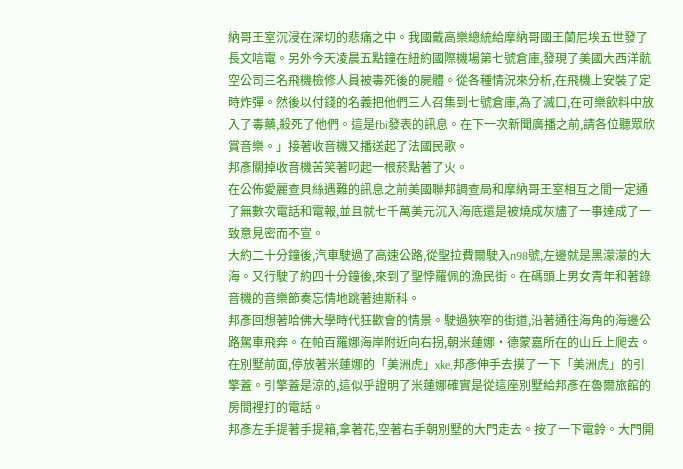納哥王室沉浸在深切的悲痛之中。我國戴高樂總統給摩納哥國王蘭尼埃五世發了長文唁電。另外今天凌晨五點鐘在紐約國際機場第七號倉庫,發現了美國大西洋骯空公司三名飛機檢修人員被毒死後的屍體。從各種情況來分析,在飛機上安裝了定時炸彈。然後以付錢的名義把他們三人召集到七號倉庫,為了滅口,在可樂飲料中放入了毒藥,殺死了他們。這是fbi發表的訊息。在下一次新聞廣播之前,請各位聽眾欣賞音樂。」接著收音機又播送起了法國民歌。
邦彥關掉收音機苦笑著叼起一根菸點著了火。
在公佈愛麗查貝絲遇難的訊息之前美國聯邦調查局和摩納哥王室相互之間一定通了無數次電話和電報,並且就七千萬美元沉入海底還是被燒成灰燼了一事達成了一致意見密而不宣。
大約二十分鐘後,汽車駛過了高速公路,從聖拉費爾駛入n98號,左邊就是黑濛濛的大海。又行駛了約四十分鐘後,來到了聖悖羅佩的漁民街。在碼頭上男女青年和著錄音機的音樂節奏忘情地跳著迪斯科。
邦彥回想著哈佛大學時代狂歡會的情景。駛過狹窄的街道,沿著通往海角的海邊公路駕車飛奔。在帕百羅娜海岸附近向右拐,朝米蓮娜·德蒙嘉所在的山丘上爬去。在別墅前面,停放著米蓮娜的「美洲虎」xke,邦彥伸手去摸了一下「美洲虎」的引擎蓋。引擎蓋是涼的,這似乎證明了米蓮娜確實是從這座別墅給邦彥在魯爾旅館的房間裡打的電話。
邦彥左手提著手提箱,拿著花,空著右手朝別墅的大門走去。按了一下電鈴。大門開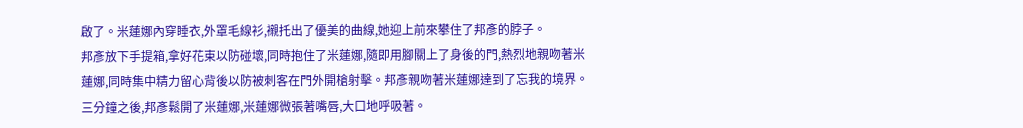啟了。米蓮娜內穿睡衣,外罩毛線衫,襯托出了優美的曲線,她迎上前來攀住了邦彥的脖子。
邦彥放下手提箱,拿好花束以防碰壞,同時抱住了米蓮娜,隨即用腳關上了身後的門,熱烈地親吻著米蓮娜,同時集中精力留心背後以防被刺客在門外開槍射擊。邦彥親吻著米蓮娜達到了忘我的境界。三分鐘之後,邦彥鬆開了米蓮娜,米蓮娜微張著嘴唇,大口地呼吸著。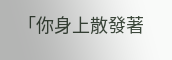「你身上散發著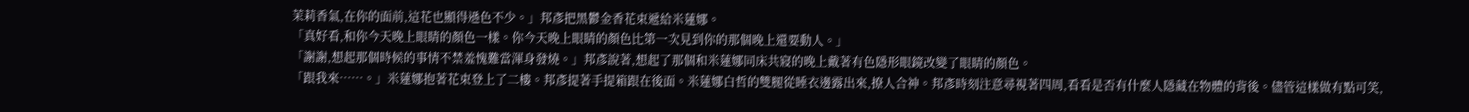茉莉香氣,在你的面前,這花也顯得遜色不少。」邦彥把黑鬱金香花束遞給米蓮娜。
「真好看,和你今天晚上眼睛的顏色一樣。你今天晚上眼睛的顏色比第一次見到你的那個晚上還要動人。」
「謝謝,想起那個時候的事情不禁羞愧難當渾身發燒。」邦彥說著,想起了那個和米蓮娜同床共寢的晚上戴著有色隱形眼鏡改變了眼睛的顏色。
「跟我來……。」米蓮娜抱著花束登上了二樓。邦彥提著手提箱跟在後面。米蓮娜白哲的雙腿從睡衣邊露出來,撩人合神。邦彥時刻注意尋視著四周,看看是否有什麼人隱藏在物體的背後。儘管這樣做有點可笑,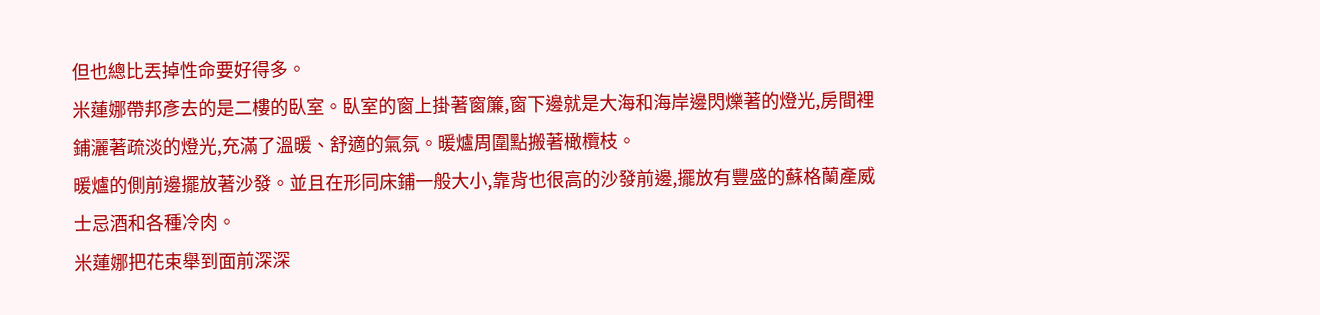但也總比丟掉性命要好得多。
米蓮娜帶邦彥去的是二樓的臥室。臥室的窗上掛著窗簾,窗下邊就是大海和海岸邊閃爍著的燈光,房間裡鋪灑著疏淡的燈光,充滿了溫暖、舒適的氣氛。暖爐周圍點搬著橄欖枝。
暖爐的側前邊擺放著沙發。並且在形同床鋪一般大小,靠背也很高的沙發前邊,擺放有豐盛的蘇格蘭產威士忌酒和各種冷肉。
米蓮娜把花束舉到面前深深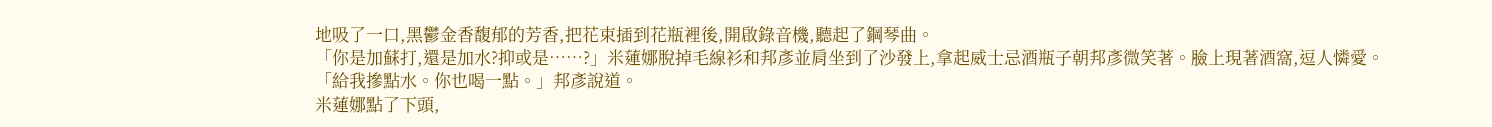地吸了一口,黑鬱金香馥郁的芳香,把花束插到花瓶裡後,開啟錄音機,聽起了鋼琴曲。
「你是加蘇打,還是加水?抑或是……?」米蓮娜脫掉毛線衫和邦彥並肩坐到了沙發上,拿起威士忌酒瓶子朝邦彥微笑著。臉上現著酒窩,逗人憐愛。
「給我摻點水。你也喝一點。」邦彥說道。
米蓮娜點了下頭,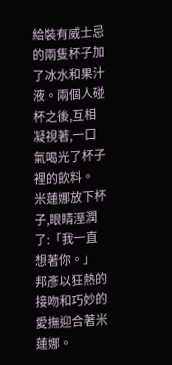給裝有威士忌的兩隻杯子加了冰水和果汁液。兩個人碰杯之後,互相凝視著,一口氣喝光了杯子裡的飲料。
米蓮娜放下杯子,眼睛溼潤了:「我一直想著你。」
邦彥以狂熱的接吻和巧妙的愛撫迎合著米蓮娜。